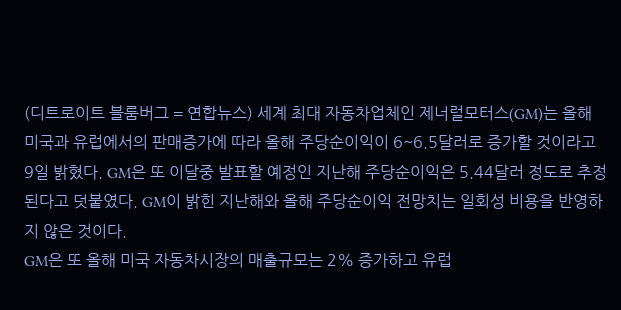(디트로이트 블룸버그 = 연합뉴스) 세계 최대 자동차업체인 제너럴모터스(GM)는 올해 미국과 유럽에서의 판매증가에 따라 올해 주당순이익이 6~6.5달러로 증가할 것이라고 9일 밝혔다. GM은 또 이달중 발표할 예정인 지난해 주당순이익은 5.44달러 정도로 추정된다고 덧붙였다. GM이 밝힌 지난해와 올해 주당순이익 전망치는 일회성 비용을 반영하지 않은 것이다.
GM은 또 올해 미국 자동차시장의 매출규모는 2% 증가하고 유럽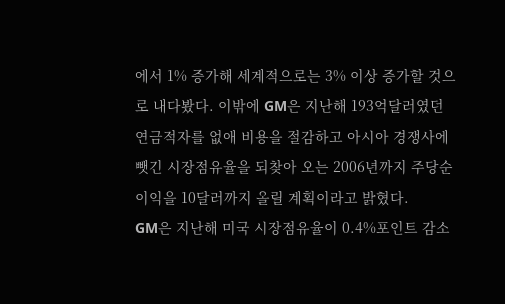에서 1% 증가해 세계적으로는 3% 이상 증가할 것으로 내다봤다. 이밖에 GM은 지난해 193억달러였던 연금적자를 없애 비용을 절감하고 아시아 경쟁사에 뺏긴 시장점유율을 되찾아 오는 2006년까지 주당순이익을 10달러까지 올릴 계획이라고 밝혔다.
GM은 지난해 미국 시장점유율이 0.4%포인트 감소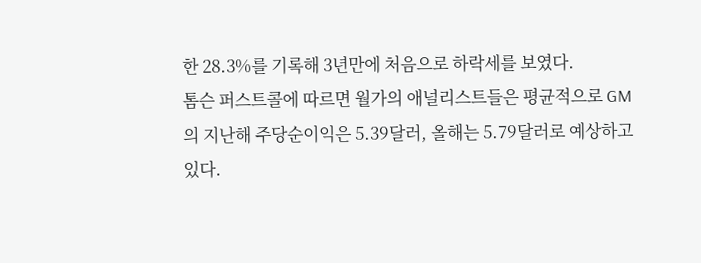한 28.3%를 기록해 3년만에 처음으로 하락세를 보였다.
톰슨 퍼스트콜에 따르면 월가의 애널리스트들은 평균적으로 GM의 지난해 주당순이익은 5.39달러, 올해는 5.79달러로 예상하고 있다.